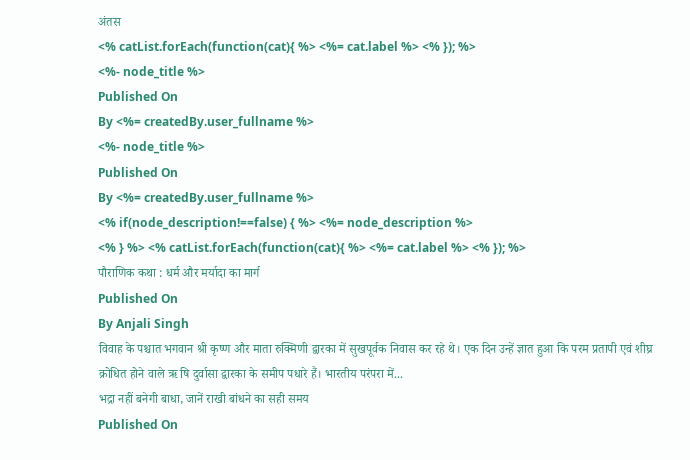अंतस
<% catList.forEach(function(cat){ %> <%= cat.label %> <% }); %>
<%- node_title %>
Published On
By <%= createdBy.user_fullname %>
<%- node_title %>
Published On
By <%= createdBy.user_fullname %>
<% if(node_description!==false) { %> <%= node_description %>
<% } %> <% catList.forEach(function(cat){ %> <%= cat.label %> <% }); %>
पौराणिक कथा : धर्म और मर्यादा का मार्ग
Published On
By Anjali Singh
विवाह के पश्चात भगवान श्री कृष्ण और माता रुक्मिणी द्वारका में सुखपूर्वक निवास कर रहे थे। एक दिन उन्हें ज्ञात हुआ कि परम प्रतापी एवं शीघ्र क्रोधित होने वाले ऋ षि दुर्वासा द्वारका के समीप पधारे हैं। भारतीय परंपरा में...
भद्रा नहीं बनेगी बाधा, जानें राखी बांधने का सही समय
Published On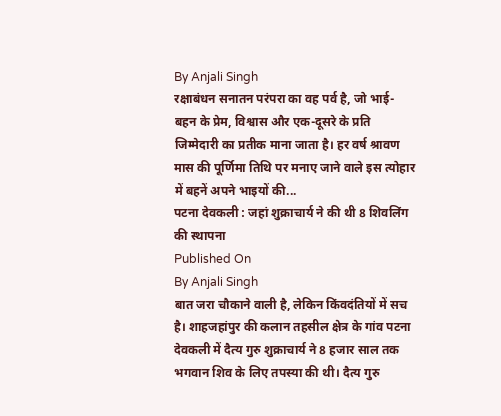By Anjali Singh
रक्षाबंधन सनातन परंपरा का वह पर्व है, जो भाई-बहन के प्रेम, विश्वास और एक-दूसरे के प्रति जिम्मेदारी का प्रतीक माना जाता है। हर वर्ष श्रावण मास की पूर्णिमा तिथि पर मनाए जाने वाले इस त्योहार में बहनें अपने भाइयों की...
पटना देवकली : जहां शुक्राचार्य ने की थी 8 शिवलिंग की स्थापना
Published On
By Anjali Singh
बात जरा चौकाने वाली है, लेकिन किंवदंतियों में सच है। शाहजहांपुर की कलान तहसील क्षेत्र के गांव पटना देवकली में दैत्य गुरु शुक्राचार्य ने 8 हजार साल तक भगवान शिव के लिए तपस्या की थी। दैत्य गुरु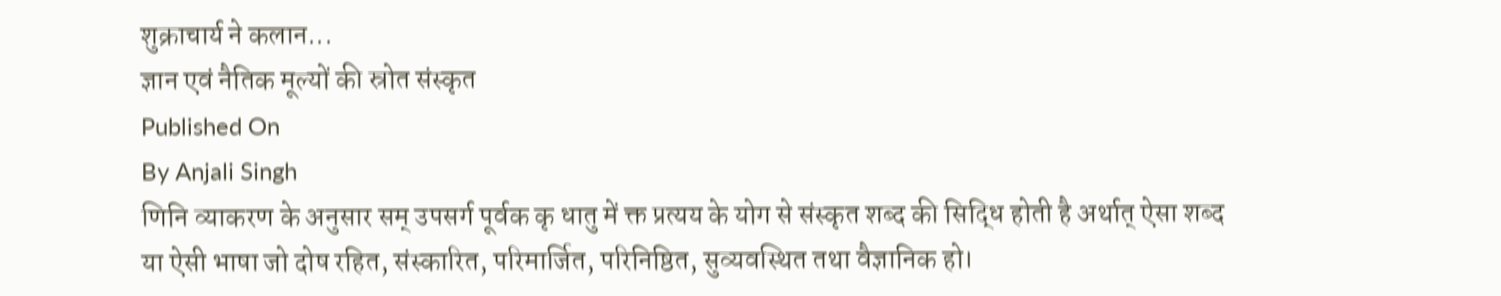शुक्राचार्य ने कलान...
ज्ञान एवं नैतिक मूल्यों की स्रोत संस्कृत
Published On
By Anjali Singh
णिनि व्याकरण के अनुसार सम् उपसर्ग पूर्वक कृ धातु में क्त प्रत्यय के योग से संस्कृत शब्द की सिद्धि होती है अर्थात् ऐसा शब्द या ऐसी भाषा जो दोष रहित, संस्कारित, परिमार्जित, परिनिष्ठित, सुव्यवस्थित तथा वैज्ञानिक हो।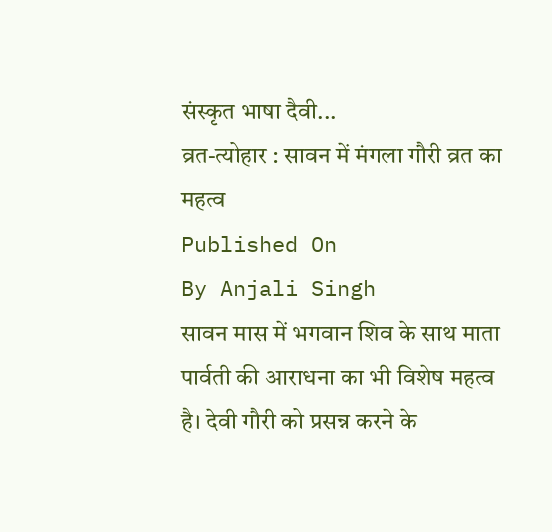संस्कृत भाषा दैवी...
व्रत-त्योहार : सावन में मंगला गौरी व्रत का महत्व
Published On
By Anjali Singh
सावन मास में भगवान शिव के साथ माता पार्वती की आराधना का भी विशेष महत्व है। देवी गौरी को प्रसन्न करने के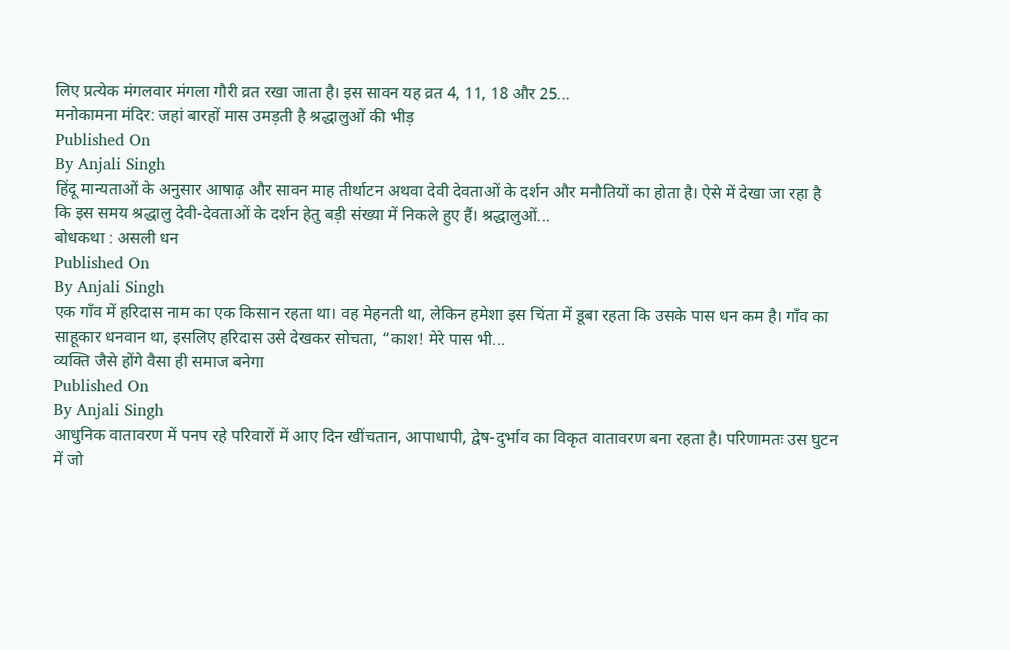लिए प्रत्येक मंगलवार मंगला गौरी व्रत रखा जाता है। इस सावन यह व्रत 4, 11, 18 और 25...
मनोकामना मंदिर: जहां बारहों मास उमड़ती है श्रद्धालुओं की भीड़
Published On
By Anjali Singh
हिंदू मान्यताओं के अनुसार आषाढ़ और सावन माह तीर्थाटन अथवा देवी देवताओं के दर्शन और मनौतियों का होता है। ऐसे में देखा जा रहा है कि इस समय श्रद्धालु देवी-देवताओं के दर्शन हेतु बड़ी संख्या में निकले हुए हैं। श्रद्धालुओं...
बोधकथा : असली धन
Published On
By Anjali Singh
एक गाँव में हरिदास नाम का एक किसान रहता था। वह मेहनती था, लेकिन हमेशा इस चिंता में डूबा रहता कि उसके पास धन कम है। गाँव का साहूकार धनवान था, इसलिए हरिदास उसे देखकर सोचता, “काश! मेरे पास भी...
व्यक्ति जैसे होंगे वैसा ही समाज बनेगा
Published On
By Anjali Singh
आधुनिक वातावरण में पनप रहे परिवारों में आए दिन खींचतान, आपाधापी, द्वेष-दुर्भाव का विकृत वातावरण बना रहता है। परिणामतः उस घुटन में जो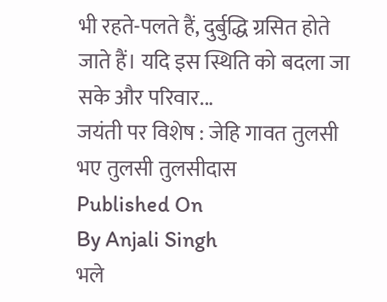भी रहते-पलते हैं, दुर्बुद्धि ग्रसित होते जाते हैं। यदि इस स्थिति को बदला जा सके और परिवार...
जयंती पर विशेष : जेहि गावत तुलसी भए तुलसी तुलसीदास
Published On
By Anjali Singh
भले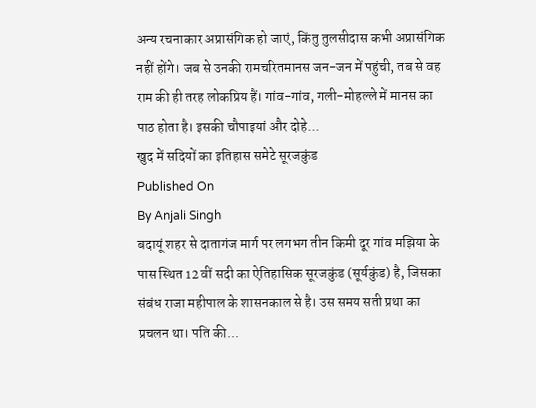अन्य रचनाकार अप्रासंगिक हो जाएं, किंतु तुलसीदास कभी अप्रासंगिक नहीं होंगे। जब से उनकी रामचरितमानस जन-जन में पहुंची, तब से वह राम की ही तरह लोकप्रिय हैं। गांव-गांव, गली-मोहल्ले में मानस का पाठ होता है। इसकी चौपाइयां और दोहे...
खुद में सदियों का इतिहास समेटे सूरजकुंड
Published On
By Anjali Singh
बदायूं शहर से दातागंज मार्ग पर लगभग तीन किमी दूर गांव मझिया के पास स्थित 12 वीं सदी का ऐतिहासिक सूरजकुंड (सूर्यकुंड) है, जिसका संबंध राजा महीपाल के शासनकाल से है। उस समय सती प्रथा का प्रचलन था। पति की...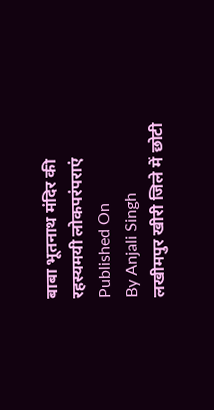बाबा भूतनाथ मंदिर की रहस्यमयी लोकपरंपराएं
Published On
By Anjali Singh
लखीमपुर खीरी जिले में छोटी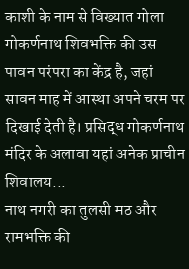काशी के नाम से विख्यात गोला गोकर्णनाथ शिवभक्ति की उस पावन परंपरा का केंद्र है, जहां सावन माह में आस्था अपने चरम पर दिखाई देती है। प्रसिद्ध गोकर्णनाथ मंदिर के अलावा यहां अनेक प्राचीन शिवालय...
नाथ नगरी का तुलसी मठ और रामभक्ति की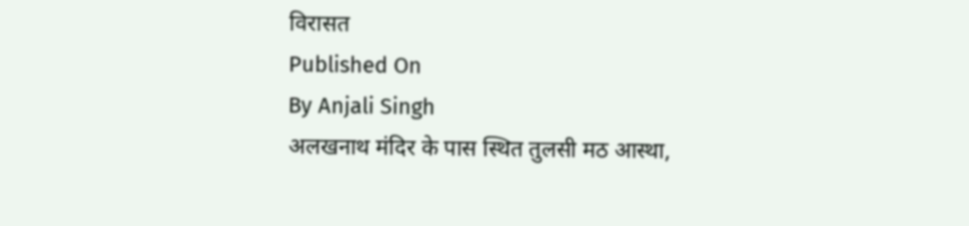विरासत
Published On
By Anjali Singh
अलखनाथ मंदिर के पास स्थित तुलसी मठ आस्था,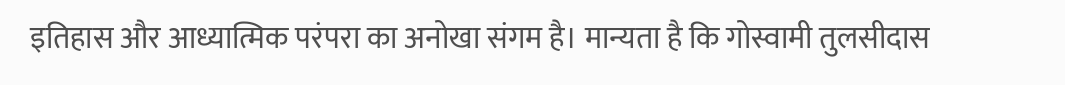इतिहास और आध्यात्मिक परंपरा का अनोखा संगम है। मान्यता है कि गोस्वामी तुलसीदास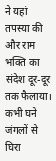ने यहां तपस्या की और राम भक्ति का संदेश दूर-दूर तक फैलाया। कभी घने जंगलों से घिरा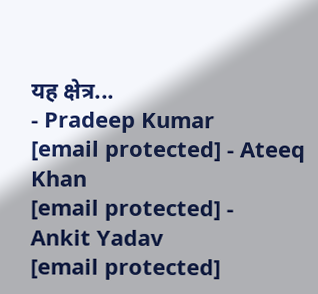यह क्षेत्र...
- Pradeep Kumar
[email protected] - Ateeq Khan
[email protected] -
Ankit Yadav
[email protected]